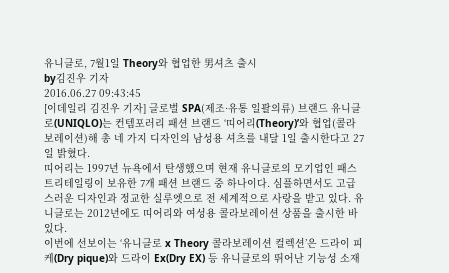유니클로, 7월1일 Theory와 협업한 男셔츠 출시
by김진우 기자
2016.06.27 09:43:45
[이데일리 김진우 기자] 글로벌 SPA(제조·유통 일괄의류) 브랜드 유니클로(UNIQLO)는 컨템포러리 패션 브랜드 ‘띠어리(Theory)’와 협업(콜라보레이션)해 총 네 가지 디자인의 남성용 셔츠를 내달 1일 출시한다고 27일 밝혔다.
띠어리는 1997년 뉴욕에서 탄생했으며 현재 유니클로의 모기업인 패스트리테일링이 보유한 7개 패션 브랜드 중 하나이다. 심플하면서도 고급스러운 디자인과 정교한 실루엣으로 전 세계적으로 사랑을 받고 있다. 유니클로는 2012년에도 띠어리와 여성용 콜라보레이션 상품을 출시한 바 있다.
이번에 선보이는 ‘유니클로 x Theory 콜라보레이션 컬렉션’은 드라이 피케(Dry pique)와 드라이 Ex(Dry EX) 등 유니클로의 뛰어난 기능성 소재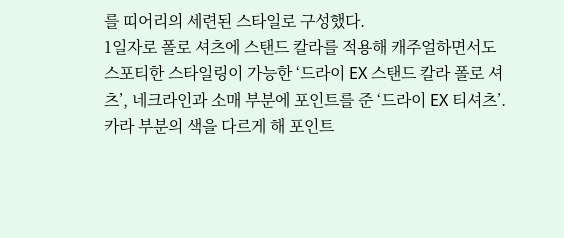를 띠어리의 세련된 스타일로 구성했다.
1일자로 폴로 셔츠에 스탠드 칼라를 적용해 캐주얼하면서도 스포티한 스타일링이 가능한 ‘드라이 EX 스탠드 칼라 폴로 셔츠’, 네크라인과 소매 부분에 포인트를 준 ‘드라이 EX 티셔츠’. 카라 부분의 색을 다르게 해 포인트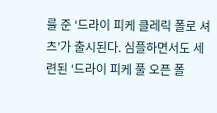를 준 ‘드라이 피케 클레릭 폴로 셔츠’가 출시된다. 심플하면서도 세련된 ‘드라이 피케 풀 오픈 폴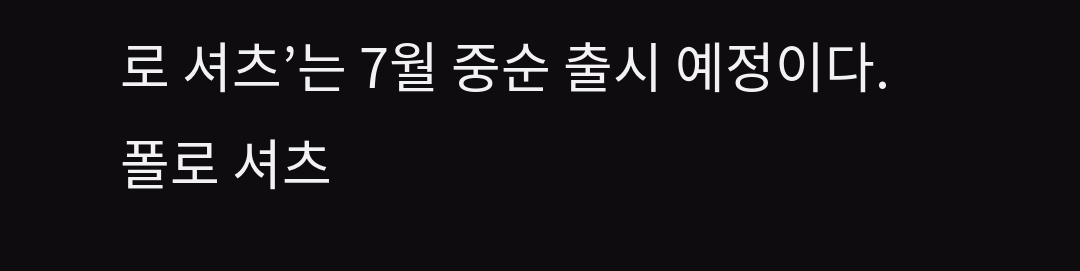로 셔츠’는 7월 중순 출시 예정이다.
폴로 셔츠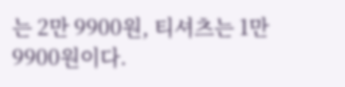는 2만 9900원, 티셔츠는 1만 9900원이다.